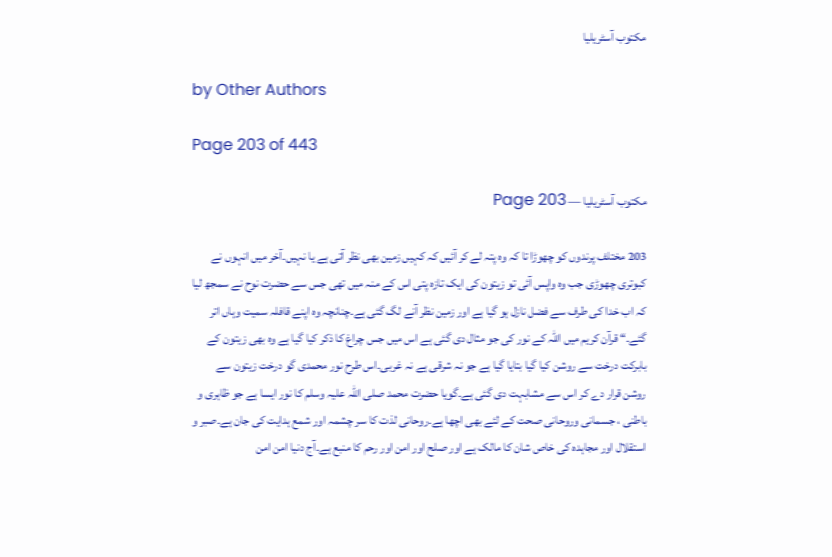مکتوب آسٹریلیا

by Other Authors

Page 203 of 443

مکتوب آسٹریلیا — Page 203

203 مختلف پرندوں کو چھوڑا تا کہ وہ پتہ لے کر آئیں کہ کہیں زمین بھی نظر آتی ہے یا نہیں۔آخر میں انہوں نے کبوتری چھوڑی جب وہ واپس آئی تو زیتون کی ایک تازہ پتی اس کے منہ میں تھی جس سے حضرت نوح نے سمجھ لیا کہ اب خدا کی طرف سے فضل نازل ہو گیا ہے اور زمین نظر آنے لگ گئی ہے۔چنانچہ وہ اپنے قافلہ سمیت وہاں اتر گئے۔“ قرآن کریم میں اللہ کے نور کی جو مثال دی گئی ہے اس میں جس چراغ کا ذکر کیا گیا ہے وہ بھی زیتون کے بابرکت درخت سے روشن کیا گیا بتایا گیا ہے جو نہ شرقی ہے نہ غربی۔اس طرح نور محمدی گو درخت زیتون سے روشن قرار دے کر اس سے مشابہت دی گئی ہے۔گویا حضرت محمد صلی اللہ علیہ وسلم کا نور ایسا ہے جو ظاہری و باطنی ، جسمانی وروحانی صحت کے لئے بھی اچھا ہے۔روحانی لذت کا سر چشمہ اور شمع ہدایت کی جان ہے۔صبر و استقلال اور مجاہدہ کی خاص شان کا مالک ہے اور صلح اور امن اور رحم کا منبع ہے۔آج دنیا امن امن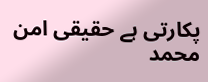پکارتی ہے حقیقی امن محمد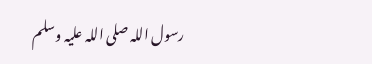رسول اللہ صلی اللہ علیہ وسلم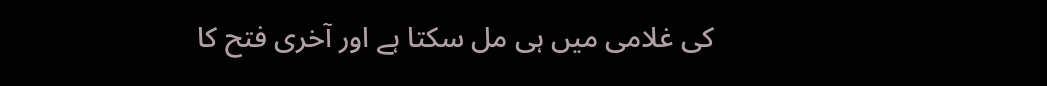کی غلامی میں ہی مل سکتا ہے اور آخری فتح کا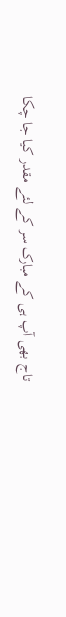تاج بھی آپ ہی کے مبارک سر کے لئے مقدر کیا جا چکا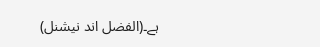ہے۔(الفضل اند نیشنل)